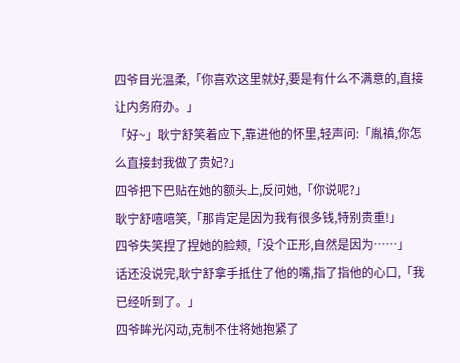四爷目光温柔,「你喜欢这里就好,要是有什么不满意的,直接让内务府办。」
「好~」耿宁舒笑着应下,靠进他的怀里,轻声问:「胤禛,你怎么直接封我做了贵妃?」
四爷把下巴贴在她的额头上,反问她,「你说呢?」
耿宁舒嘻嘻笑,「那肯定是因为我有很多钱,特别贵重!」
四爷失笑捏了捏她的脸颊,「没个正形,自然是因为……」
话还没说完,耿宁舒拿手抵住了他的嘴,指了指他的心口,「我已经听到了。」
四爷眸光闪动,克制不住将她抱紧了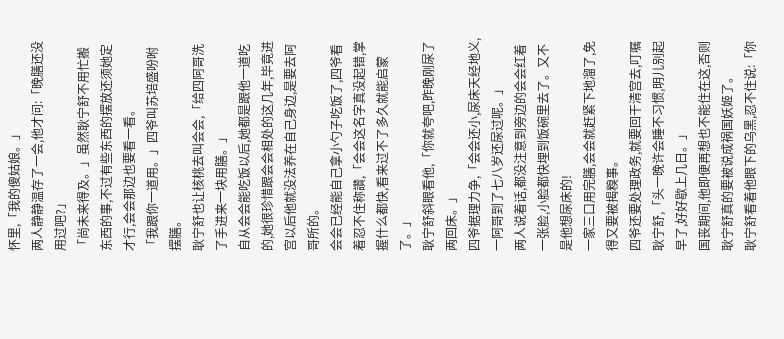怀里,「我的傻姑娘。」
两人静静温存了一会,他才问:「晚膳还没用过吧?」
「尚未来得及。」虽然耿宁舒不用忙搬东西的事,不过有些东西的摆放还须她定才行,会会那边也要看一看。
「我跟你一道用。」四爷叫苏培盛吩咐摆膳。
耿宁舒也让核桃去叫会会,「给四阿哥洗了手进来一块用膳。」
自从会会能吃饭以后,她都是跟他一道吃的,她很珍惜跟会会相处的这几年,毕竟进宫以后他就没法养在自己身边,是要去阿哥所的。
会会已经能自己拿小勺子吃饭了,四爷看着忍不住称讚,「会会这名字真没起错,掌握什么都快,看来过不了多久就能启蒙了。」
耿宁舒斜眼看他,「你就夸吧,昨晚刚尿了两回床。」
四爷据理力争,「会会还小,尿床天经地义,一阿哥到了七八岁还尿过呢。」
两人说着话,都没注意到旁边的会会红着一张脸,小脸都快埋到饭碗里去了。又不是他想尿床的!
一家三口用完膳,会会就赶紧下地溜了,免得又要被揭糗事。
四爷还要处理政务,就要回干清宫去,叮嘱耿宁舒,「头一晚许会睡不习惯,明儿别起早了,好好歇上几日。」
国丧期间,他即便再想也不能住在这,否则耿宁舒真的要被说成祸国妖姬了。
耿宁舒看着他眼下的乌黑,忍不住说:「你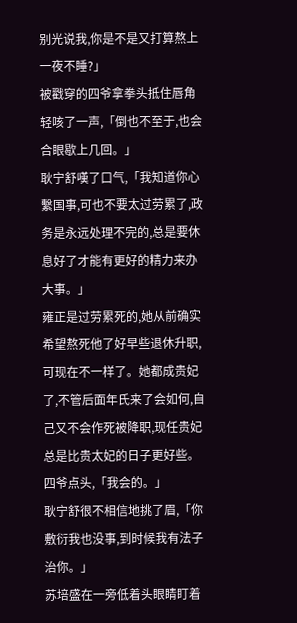别光说我,你是不是又打算熬上一夜不睡?」
被戳穿的四爷拿拳头抵住唇角轻咳了一声,「倒也不至于,也会合眼歇上几回。」
耿宁舒嘆了口气,「我知道你心繫国事,可也不要太过劳累了,政务是永远处理不完的,总是要休息好了才能有更好的精力来办大事。」
雍正是过劳累死的,她从前确实希望熬死他了好早些退休升职,可现在不一样了。她都成贵妃了,不管后面年氏来了会如何,自己又不会作死被降职,现任贵妃总是比贵太妃的日子更好些。
四爷点头,「我会的。」
耿宁舒很不相信地挑了眉,「你敷衍我也没事,到时候我有法子治你。」
苏培盛在一旁低着头眼睛盯着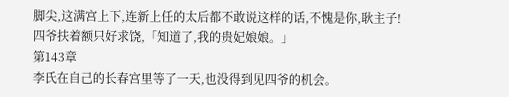脚尖,这满宫上下,连新上任的太后都不敢说这样的话,不愧是你,耿主子!
四爷扶着额只好求饶,「知道了,我的贵妃娘娘。」
第143章
李氏在自己的长春宫里等了一天,也没得到见四爷的机会。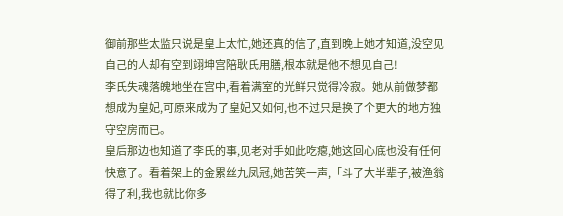御前那些太监只说是皇上太忙,她还真的信了,直到晚上她才知道,没空见自己的人却有空到翊坤宫陪耿氏用膳,根本就是他不想见自己!
李氏失魂落魄地坐在宫中,看着满室的光鲜只觉得冷寂。她从前做梦都想成为皇妃,可原来成为了皇妃又如何,也不过只是换了个更大的地方独守空房而已。
皇后那边也知道了李氏的事,见老对手如此吃瘪,她这回心底也没有任何快意了。看着架上的金累丝九凤冠,她苦笑一声,「斗了大半辈子,被渔翁得了利,我也就比你多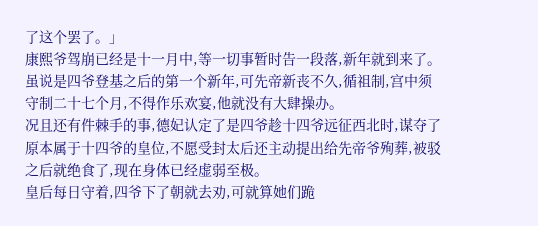了这个罢了。」
康熙爷驾崩已经是十一月中,等一切事暂时告一段落,新年就到来了。虽说是四爷登基之后的第一个新年,可先帝新丧不久,循祖制,宫中须守制二十七个月,不得作乐欢宴,他就没有大肆操办。
况且还有件棘手的事,德妃认定了是四爷趁十四爷远征西北时,谋夺了原本属于十四爷的皇位,不愿受封太后还主动提出给先帝爷殉葬,被驳之后就绝食了,现在身体已经虚弱至极。
皇后每日守着,四爷下了朝就去劝,可就算她们跪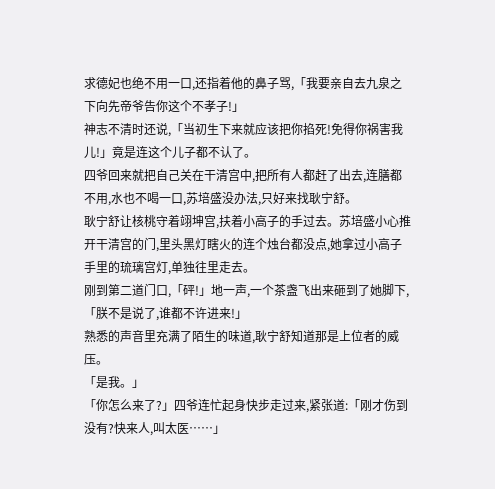求德妃也绝不用一口,还指着他的鼻子骂,「我要亲自去九泉之下向先帝爷告你这个不孝子!」
神志不清时还说,「当初生下来就应该把你掐死!免得你祸害我儿!」竟是连这个儿子都不认了。
四爷回来就把自己关在干清宫中,把所有人都赶了出去,连膳都不用,水也不喝一口,苏培盛没办法,只好来找耿宁舒。
耿宁舒让核桃守着翊坤宫,扶着小高子的手过去。苏培盛小心推开干清宫的门,里头黑灯瞎火的连个烛台都没点,她拿过小高子手里的琉璃宫灯,单独往里走去。
刚到第二道门口,「砰!」地一声,一个茶盏飞出来砸到了她脚下,「朕不是说了,谁都不许进来!」
熟悉的声音里充满了陌生的味道,耿宁舒知道那是上位者的威压。
「是我。」
「你怎么来了?」四爷连忙起身快步走过来,紧张道:「刚才伤到没有?快来人,叫太医……」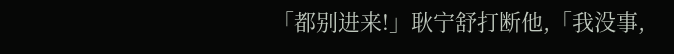「都别进来!」耿宁舒打断他,「我没事,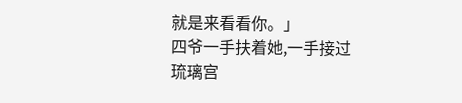就是来看看你。」
四爷一手扶着她,一手接过琉璃宫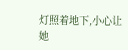灯照着地下,小心让她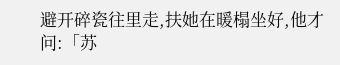避开碎瓷往里走,扶她在暖榻坐好,他才问:「苏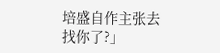培盛自作主张去找你了?」